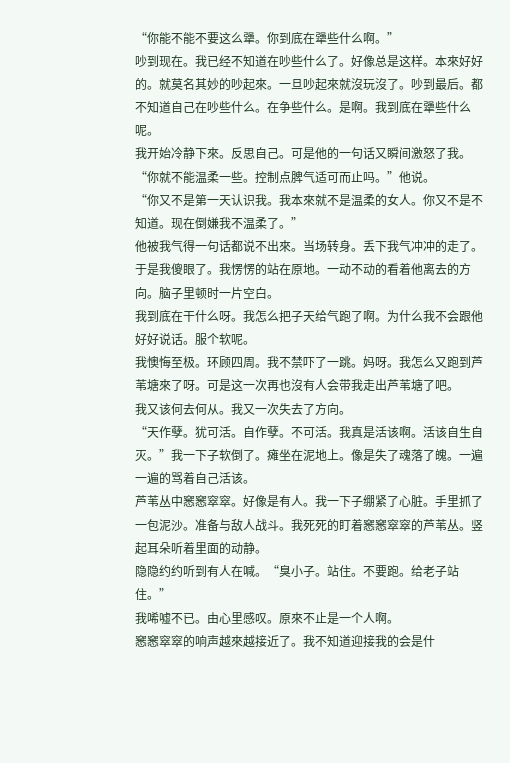“你能不能不要这么犟。你到底在犟些什么啊。”
吵到现在。我已经不知道在吵些什么了。好像总是这样。本來好好的。就莫名其妙的吵起來。一旦吵起來就沒玩沒了。吵到最后。都不知道自己在吵些什么。在争些什么。是啊。我到底在犟些什么呢。
我开始冷静下來。反思自己。可是他的一句话又瞬间激怒了我。
“你就不能温柔一些。控制点脾气适可而止吗。”他说。
“你又不是第一天认识我。我本來就不是温柔的女人。你又不是不知道。现在倒嫌我不温柔了。”
他被我气得一句话都说不出來。当场转身。丢下我气冲冲的走了。于是我傻眼了。我愣愣的站在原地。一动不动的看着他离去的方向。脑子里顿时一片空白。
我到底在干什么呀。我怎么把子天给气跑了啊。为什么我不会跟他好好说话。服个软呢。
我懊悔至极。环顾四周。我不禁吓了一跳。妈呀。我怎么又跑到芦苇塘來了呀。可是这一次再也沒有人会带我走出芦苇塘了吧。
我又该何去何从。我又一次失去了方向。
“天作孽。犹可活。自作孽。不可活。我真是活该啊。活该自生自灭。”我一下子软倒了。瘫坐在泥地上。像是失了魂落了魄。一遍一遍的骂着自己活该。
芦苇丛中窸窸窣窣。好像是有人。我一下子绷紧了心脏。手里抓了一包泥沙。准备与敌人战斗。我死死的盯着窸窸窣窣的芦苇丛。竖起耳朵听着里面的动静。
隐隐约约听到有人在喊。“臭小子。站住。不要跑。给老子站住。”
我唏嘘不已。由心里感叹。原來不止是一个人啊。
窸窸窣窣的响声越來越接近了。我不知道迎接我的会是什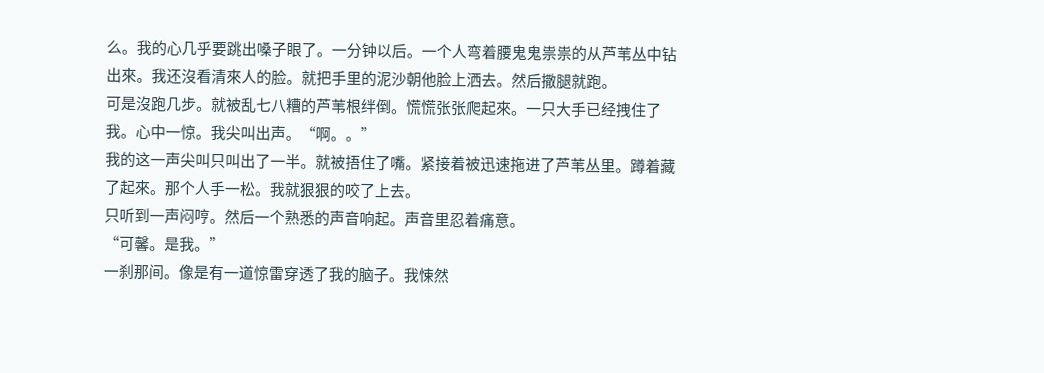么。我的心几乎要跳出嗓子眼了。一分钟以后。一个人弯着腰鬼鬼祟祟的从芦苇丛中钻出來。我还沒看清來人的脸。就把手里的泥沙朝他脸上洒去。然后撒腿就跑。
可是沒跑几步。就被乱七八糟的芦苇根绊倒。慌慌张张爬起來。一只大手已经拽住了我。心中一惊。我尖叫出声。“啊。。”
我的这一声尖叫只叫出了一半。就被捂住了嘴。紧接着被迅速拖进了芦苇丛里。蹲着藏了起來。那个人手一松。我就狠狠的咬了上去。
只听到一声闷哼。然后一个熟悉的声音响起。声音里忍着痛意。
“可馨。是我。”
一刹那间。像是有一道惊雷穿透了我的脑子。我悚然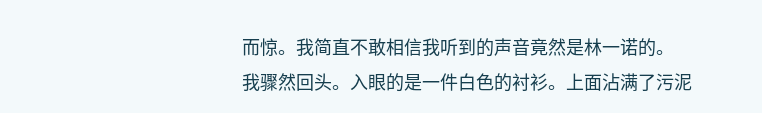而惊。我简直不敢相信我听到的声音竟然是林一诺的。
我骤然回头。入眼的是一件白色的衬衫。上面沾满了污泥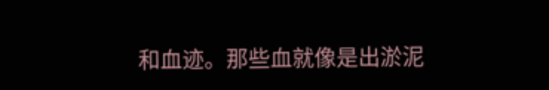和血迹。那些血就像是出淤泥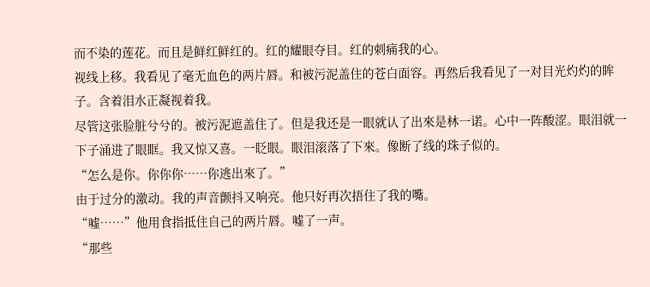而不染的莲花。而且是鲜红鲜红的。红的耀眼夺目。红的刺痛我的心。
视线上移。我看见了毫无血色的两片唇。和被污泥盖住的苍白面容。再然后我看见了一对目光灼灼的眸子。含着泪水正凝视着我。
尽管这张脸脏兮兮的。被污泥遮盖住了。但是我还是一眼就认了出來是林一诺。心中一阵酸涩。眼泪就一下子涌进了眼眶。我又惊又喜。一眨眼。眼泪滚落了下來。像断了线的珠子似的。
“怎么是你。你你你……你逃出來了。”
由于过分的激动。我的声音颤抖又响亮。他只好再次捂住了我的嘴。
“嘘……”他用食指抵住自己的两片唇。嘘了一声。
“那些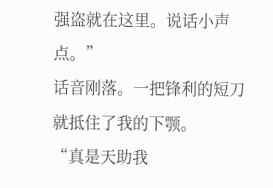强盗就在这里。说话小声点。”
话音刚落。一把锋利的短刀就抵住了我的下颚。
“真是天助我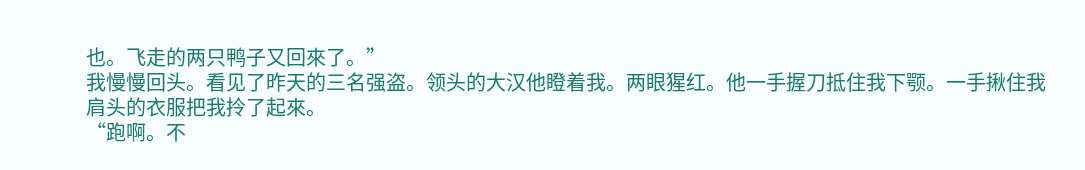也。飞走的两只鸭子又回來了。”
我慢慢回头。看见了昨天的三名强盗。领头的大汉他瞪着我。两眼猩红。他一手握刀抵住我下颚。一手揪住我肩头的衣服把我拎了起來。
“跑啊。不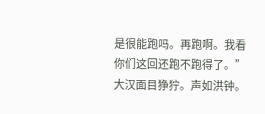是很能跑吗。再跑啊。我看你们这回还跑不跑得了。”大汉面目狰狞。声如洪钟。